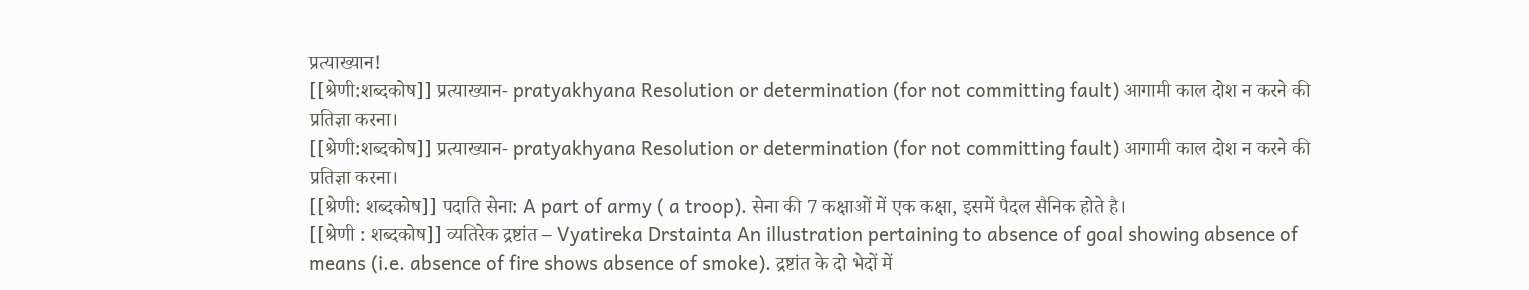प्रत्याख्यान!
[[श्रेणी:शब्दकोष]] प्रत्याख्यान- pratyakhyana Resolution or determination (for not committing fault) आगामी काल दोश न करने की प्रतिज्ञा करना।
[[श्रेणी:शब्दकोष]] प्रत्याख्यान- pratyakhyana Resolution or determination (for not committing fault) आगामी काल दोश न करने की प्रतिज्ञा करना।
[[श्रेणी: शब्दकोष]] पदाति सेना: A part of army ( a troop). सेना की 7 कक्षाओं में एक कक्षा, इसमें पैदल सैनिक होते है।
[[श्रेणी : शब्दकोष]] व्यतिरेक द्रष्टांत – Vyatireka Drstainta An illustration pertaining to absence of goal showing absence of means (i.e. absence of fire shows absence of smoke). द्रष्टांत के दो भेदों में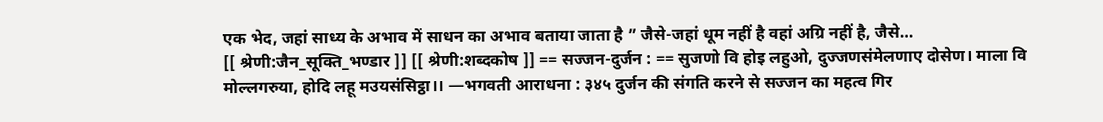एक भेद, जहां साध्य के अभाव में साधन का अभाव बताया जाता है ” जैसे-जहां धूम नहीं है वहां अग्रि नहीं है, जैसे…
[[ श्रेणी:जैन_सूक्ति_भण्डार ]] [[ श्रेणी:शब्दकोष ]] == सज्जन-दुर्जन : == सुजणो वि होइ लहुओ, दुज्जणसंमेलणाए दोसेण। माला वि मोल्लगरुया, होदि लहू मउयसंसिट्ठा।। —भगवती आराधना : ३४५ दुर्जन की संगति करने से सज्जन का महत्व गिर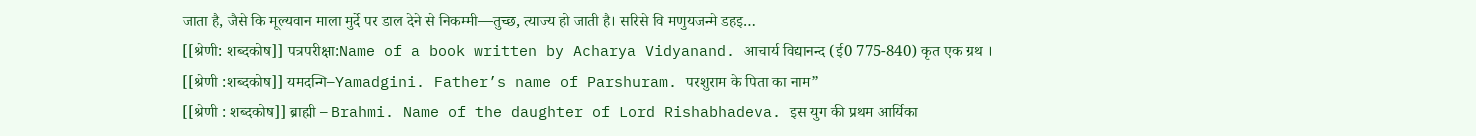जाता है, जैसे कि मूल्यवान माला मुर्दे पर डाल देने से निकम्मी—तुच्छ, त्याज्य हो जाती है। सरिसे वि मणुयजन्मे डहइ…
[[श्रेणी: शब्दकोष]] पत्रपरीक्षा:Name of a book written by Acharya Vidyanand. आचार्य विद्यानन्द (ई0 775-840) कृत एक ग्रथ ।
[[श्रेणी :शब्दकोष]] यमदन्गि–Yamadgini. Father’s name of Parshuram. परशुराम के पिता का नाम”
[[श्रेणी : शब्दकोष]] ब्राह्मी – Brahmi. Name of the daughter of Lord Rishabhadeva. इस युग की प्रथम आर्यिका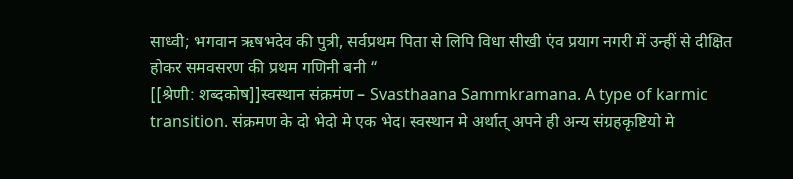साध्वी; भगवान ऋषभदेव की पुत्री, सर्वप्रथम पिता से लिपि विधा सीखी एंव प्रयाग नगरी में उन्हीं से दीक्षित होकर समवसरण की प्रथम गणिनी बनी “
[[श्रेणी: शब्दकोष]]स्वस्थान संक्रमंण – Svasthaana Sammkramana. A type of karmic transition. संक्रमण के दो भेदो मे एक भेद। स्वस्थान मे अर्थात् अपने ही अन्य संग्रहकृष्टियो मे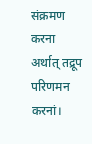संक्रमण करना अर्थात् तद्रूप परिणमन करनां।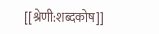[[श्रेणी:शब्दकोष]]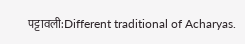पट्टावली:Different traditional of Acharyas.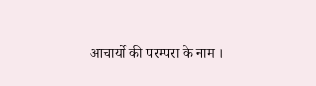आचार्यो की परम्परा के नाम ।